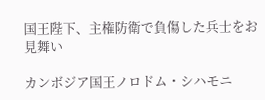国王陛下、主権防衛で負傷した兵士をお見舞い

カンボジア国王ノロドム・シハモニ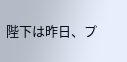陛下は昨日、プ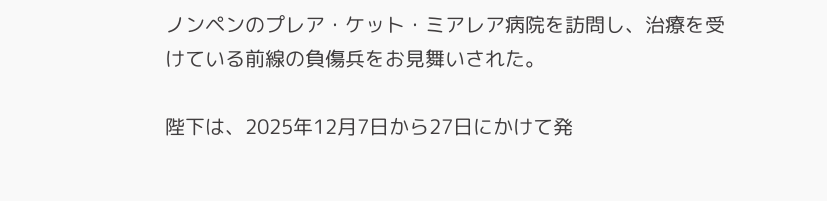ノンペンのプレア・ケット・ミアレア病院を訪問し、治療を受けている前線の負傷兵をお見舞いされた。

陛下は、2025年12月7日から27日にかけて発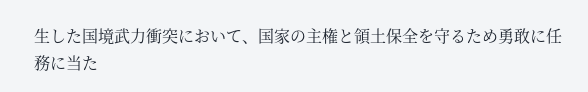生した国境武力衝突において、国家の主権と領土保全を守るため勇敢に任務に当た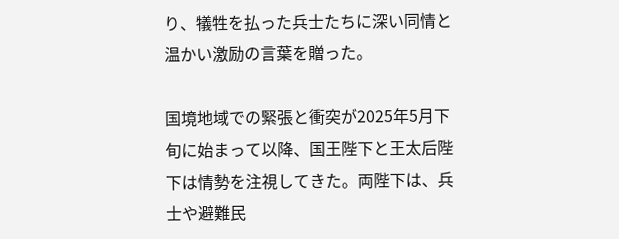り、犠牲を払った兵士たちに深い同情と温かい激励の言葉を贈った。

国境地域での緊張と衝突が2025年5月下旬に始まって以降、国王陛下と王太后陛下は情勢を注視してきた。両陛下は、兵士や避難民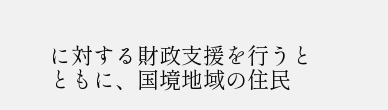に対する財政支援を行うとともに、国境地域の住民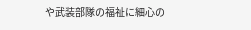や武装部隊の福祉に細心の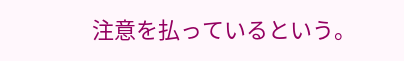注意を払っているという。